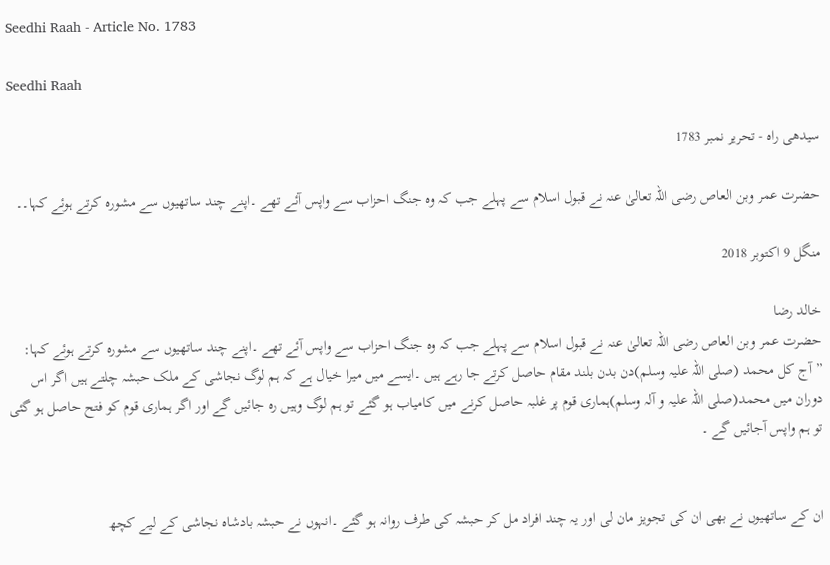Seedhi Raah - Article No. 1783

Seedhi Raah

سیدھی راہ - تحریر نمبر 1783

حضرت عمر وبن العاص رضی اللہ تعالیٰ عنہ نے قبول اسلام سے پہلے جب کہ وہ جنگ احزاب سے واپس آئے تھے ۔اپنے چند ساتھیوں سے مشورہ کرتے ہوئے کہا۔۔

منگل 9 اکتوبر 2018

خالد رضا
حضرت عمر وبن العاص رضی اللہ تعالیٰ عنہ نے قبول اسلام سے پہلے جب کہ وہ جنگ احزاب سے واپس آئے تھے ۔اپنے چند ساتھیوں سے مشورہ کرتے ہوئے کہا:
”آج کل محمد (صلی اللہ علیہ وسلم)دن بدن بلند مقام حاصل کرتے جا رہے ہیں ۔ایسے میں میرا خیال ہے کہ ہم لوگ نجاشی کے ملک حبشہ چلتے ہیں اگر اس دوران میں محمد(صلی اللہ علیہ و آلہ وسلم)ہماری قوم پر غلبہ حاصل کرنے میں کامیاب ہو گئے تو ہم لوگ وہیں رہ جائیں گے اور اگر ہماری قوم کو فتح حاصل ہو گئی تو ہم واپس آجائیں گے ۔


ان کے ساتھیوں نے بھی ان کی تجویز مان لی اور یہ چند افراد مل کر حبشہ کی طرف روانہ ہو گئے ۔انہوں نے حبشہ بادشاہ نجاشی کے لیے کچھ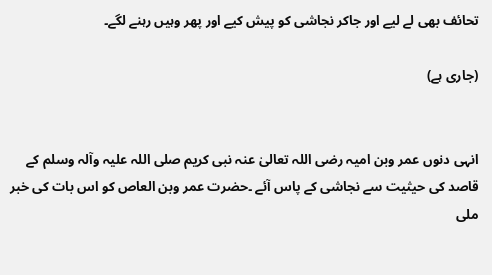تحائف بھی لے لیے اور جاکر نجاشی کو پیش کیے اور پھر وہیں رہنے لگے۔

(جاری ہے)


انہی دنوں عمر وبن امیہ رضی اللہ تعالیٰ عنہ نبی کریم صلی اللہ علیہ وآلہ وسلم کے قاصد کی حیثیت سے نجاشی کے پاس آئے ۔حضرت عمر وبن العاص کو اس بات کی خبر ملی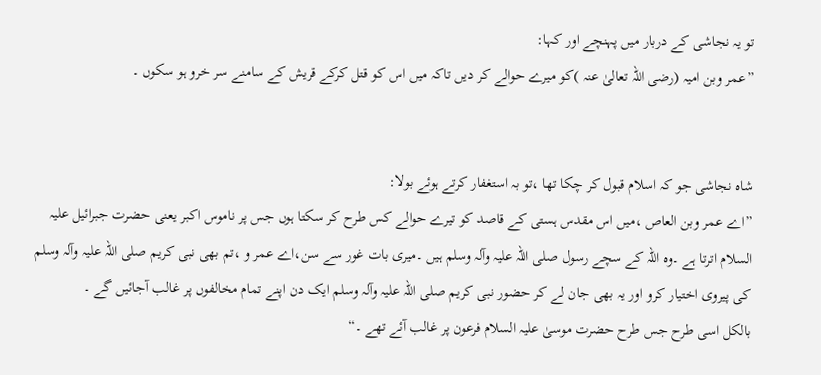تو یہ نجاشی کے دربار میں پہنچے اور کہا:
”عمر وبن امیہ (رضی اللہ تعالیٰ عنہ )کو میرے حوالے کر دیں تاکہ میں اس کو قتل کرکے قریش کے سامنے سر خرو ہو سکوں ۔


شاہ نجاشی جو کہ اسلام قبول کر چکا تھا ،تو بہ استغفار کرتے ہوئے بولا:
”اے عمر وبن العاص ،میں اس مقدس ہستی کے قاصد کو تیرے حوالے کس طرح کر سکتا ہوں جس پر ناموس اکبر یعنی حضرت جبرائیل علیہ السلام اترتا ہے ۔وہ اللہ کے سچے رسول صلی اللہ علیہ وآلہ وسلم ہیں ۔میری بات غور سے سن،اے عمر و ،تم بھی نبی کریم صلی اللہ علیہ وآلہ وسلم کی پیروی اختیار کرو اور یہ بھی جان لے کر حضور نبی کریم صلی اللہ علیہ وآلہ وسلم ایک دن اپنے تمام مخالفوں پر غالب آجائیں گے ۔
بالکل اسی طرح جس طرح حضرت موسیٰ علیہ السلام فرعون پر غالب آئے تھے ۔“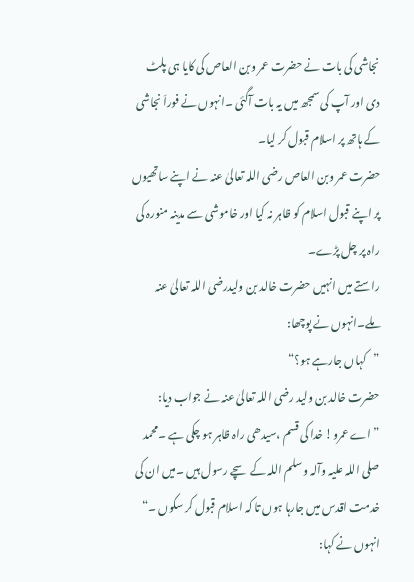نجاشی کی بات نے حضرت عمر وبن العاص کی کایا ہی پلٹ دی اور آپ کی سمجھ میں یہ بات آگئی ۔انہوں نے فوراَ نجاشی کے ہاتھ پر اسلام قبول کر لیا۔
حضرت عمر وبن العاص رضی اللہ تعالیٰ عنہ نے اپنے ساتھیوں پر اپنے قبول اسلام کو ظاہر نہ کیا اور خاموشی سے مدینہ منورہ کی راہ پر چل پڑے۔
راستے میں انہیں حضرت خالد بن ولیدرضی اللہ تعالیٰ عنہ ملے۔انہوں نے پوچھا:
”کہاں جارہے ہو؟“
حضرت خالد بن ولید رضی اللہ تعالیٰ عنہ نے جواب دیا:
”اے عمرو! خدا کی قسم ،سیدھی راہ ظاہر ہو چکی ہے ۔محمد صلی اللہ علیہ وآلہ وسلم اللہ کے سچے رسول ہیں ۔میں ان کی خدمت اقدس میں جارہا ہوں تا کہ اسلام قبول کر سکوں ۔“
انہوں نے کہا: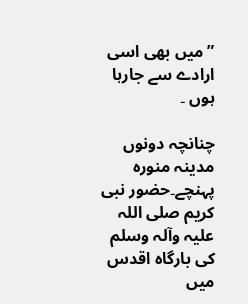”میں بھی اسی ارادے سے جارہا ہوں ۔

چنانچہ دونوں مدینہ منورہ پہنچے۔حضور نبی کریم صلی اللہ علیہ وآلہ وسلم کی بارگاہ اقدس میں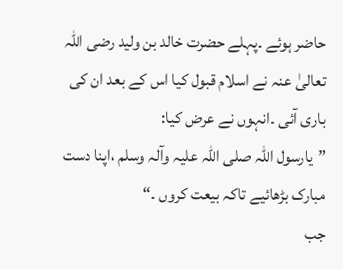حاضر ہوئے ۔پہلے حضرت خالد بن ولید رضی اللہ تعالیٰ عنہ نے اسلام قبول کیا اس کے بعد ان کی باری آئی ۔انہوں نے عرض کیا:
”یارسول اللہ صلی اللہ علیہ وآلہ وسلم ،اپنا دست مبارک بڑھائیے تاکہ بیعت کروں ۔“
جب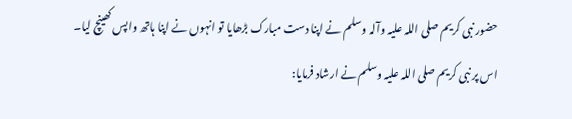حضور نبی کریم صلی اللہ علیہ وآلہ وسلم نے اپنا دست مبارک بڑھایا تو انہوں نے اپنا ہاتھ واپس کھینچ لیا۔
اس پر نبی کریم صلی اللہ علیہ وسلم نے ارشاد فرمایا: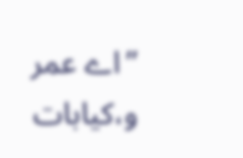”اے عمر و،کیابات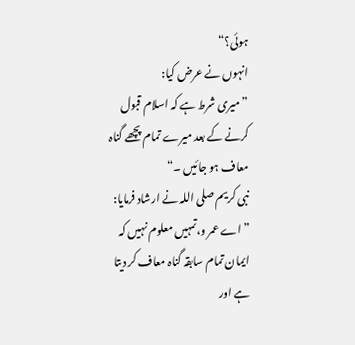ہوئی؟“
انہوں نے عرض کیا:
”میری شرط ہے کہ اسلام قبول کرنے کے بعد میرے تمام پچھے گناہ معاف ہو جائیں ۔“
نبی کریم صلی اللہ نے ارشاد فرمایا:
”اے عمر و،تمہیں معلوم نہیں کہ ایمان تمام سابقہ گناہ معاف کر دیتا ہے اور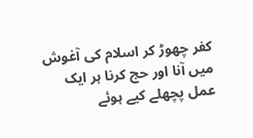کفر چھوڑ کر اسلام کی آغوش میں آنا اور حج کرنا ہر ایک عمل پچھلے کیے ہوئے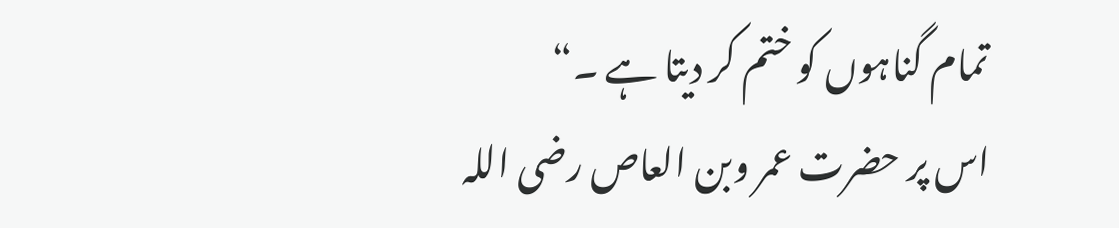تمام گناہوں کو ختم کر دیتا ہے ۔“
اس پر حضرت عمر وبن العاص رضی اللہ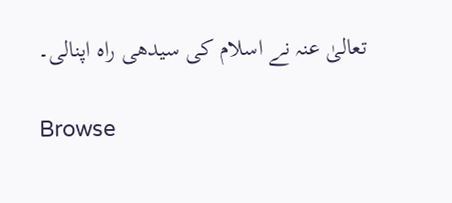تعالیٰ عنہ نے اسلام کی سیدھی راہ اپنالی۔

Browse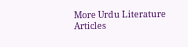More Urdu Literature Articles